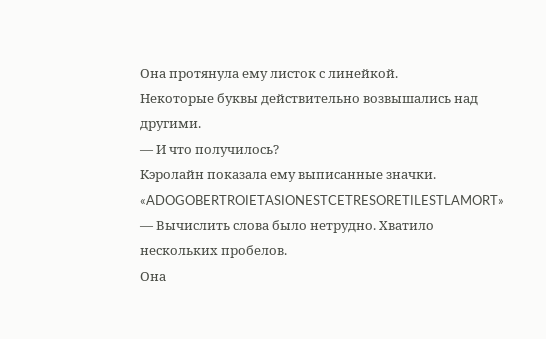Она протянула ему листок с линейкой.
Некоторые буквы действительно возвышались над другими.
— И что получилось?
Кэролайн показала ему выписанные значки.
«ADOGOBERTROIETASIONESTCETRESORETILESTLAMORT»
— Вычислить слова было нетрудно. Хватило нескольких пробелов.
Она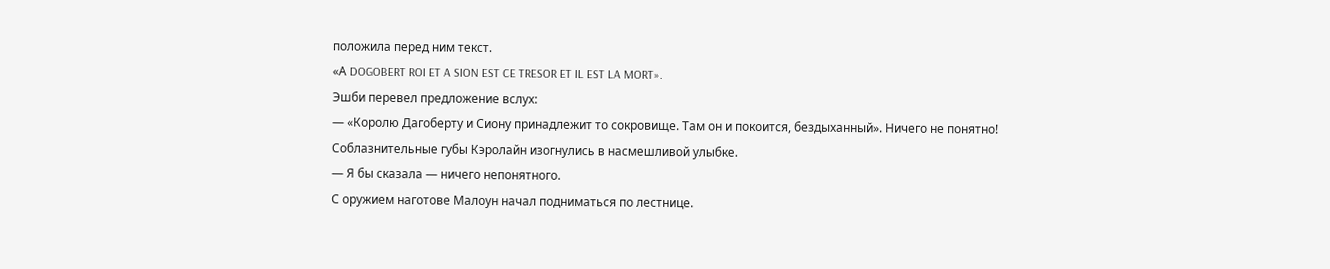положила перед ним текст.
«А DOGOBERT ROI ET A SION EST CE TRESOR ET IL EST LA MORT».
Эшби перевел предложение вслух:
— «Королю Дагоберту и Сиону принадлежит то сокровище. Там он и покоится, бездыханный». Ничего не понятно!
Соблазнительные губы Кэролайн изогнулись в насмешливой улыбке.
— Я бы сказала — ничего непонятного.
С оружием наготове Малоун начал подниматься по лестнице.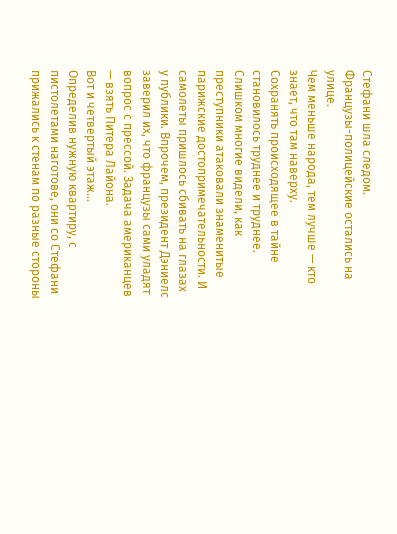Стефани шла следом.
Французы-полицейские остались на улице.
Чем меньше народа, тем лучше — кто знает, что там наверху.
Сохранять происходящее в тайне становилось труднее и труднее. Слишком многие видели, как преступники атаковали знаменитые парижские достопримечательности. И самолеты пришлось сбивать на глазах у публики. Впрочем, президент Дэниелс заверил их, что французы сами уладят вопрос с прессой. Задача американцев — взять Питера Лайона.
Вот и четвертый этаж…
Определив нужную квартиру, с пистолетами наготове, они со Стефани прижались к стенам по разные стороны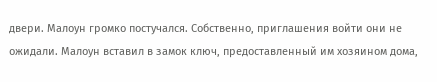двери. Малоун громко постучался. Собственно, приглашения войти они не ожидали. Малоун вставил в замок ключ, предоставленный им хозяином дома,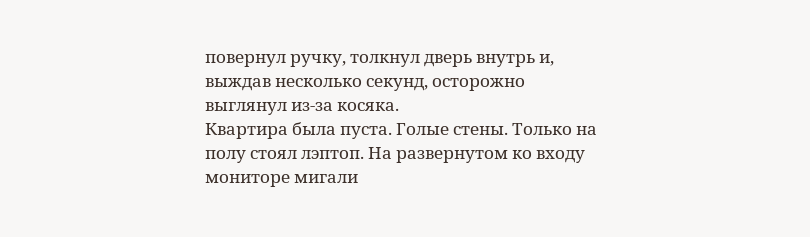повернул ручку, толкнул дверь внутрь и, выждав несколько секунд, осторожно выглянул из-за косяка.
Квартира была пуста. Голые стены. Только на полу стоял лэптоп. На развернутом ко входу мониторе мигали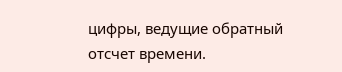цифры, ведущие обратный отсчет времени.